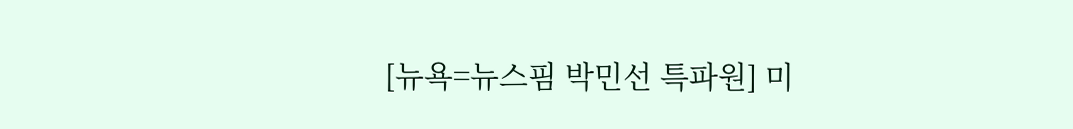[뉴욕=뉴스핌 박민선 특파원] 미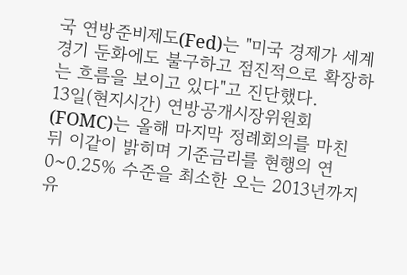국 연방준비제도(Fed)는 "미국 경제가 세계 경기 둔화에도 불구하고 점진적으로 확장하는 흐름을 보이고 있다"고 진단했다.
13일(현지시간) 연방공개시장위원회(FOMC)는 올해 마지막 정례회의를 마친 뒤 이같이 밝히며 기준금리를 현행의 연 0~0.25% 수준을 최소한 오는 2013년까지 유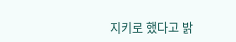지키로 했다고 밝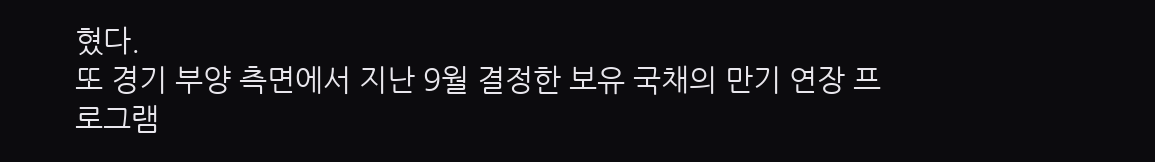혔다.
또 경기 부양 측면에서 지난 9월 결정한 보유 국채의 만기 연장 프로그램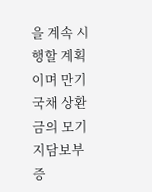을 계속 시행할 계획이며 만기 국채 상환금의 모기지담보부증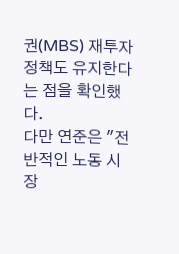권(MBS) 재투자 정책도 유지한다는 점을 확인했다.
다만 연준은 "전반적인 노동 시장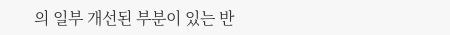의 일부 개선된 부분이 있는 반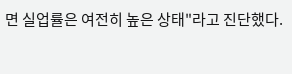면 실업률은 여전히 높은 상태"라고 진단했다.